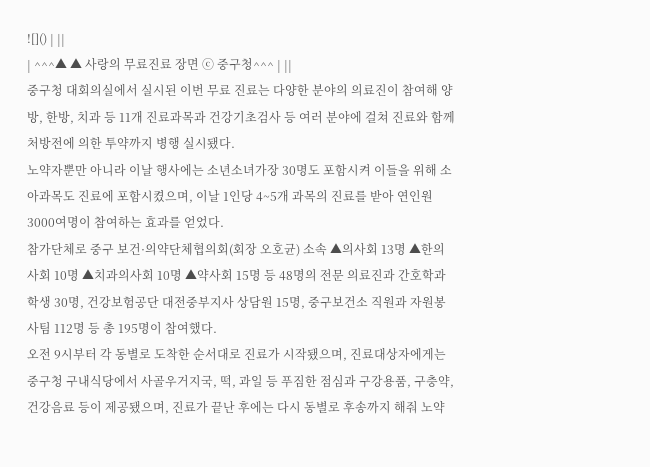![]() | ||
| ^^^▲ ▲ 사랑의 무료진료 장면 ⓒ 중구청^^^ | ||
중구청 대회의실에서 실시된 이번 무료 진료는 다양한 분야의 의료진이 참여해 양방, 한방, 치과 등 11개 진료과목과 건강기초검사 등 여러 분야에 걸쳐 진료와 함께 처방전에 의한 투약까지 병행 실시됐다.
노약자뿐만 아니라 이날 행사에는 소년소녀가장 30명도 포함시켜 이들을 위해 소아과목도 진료에 포함시켰으며, 이날 1인당 4~5개 과목의 진료를 받아 연인원 3000여명이 참여하는 효과를 얻었다.
참가단체로 중구 보건·의약단체협의회(회장 오호균) 소속 ▲의사회 13명 ▲한의사회 10명 ▲치과의사회 10명 ▲약사회 15명 등 48명의 전문 의료진과 간호학과 학생 30명, 건강보험공단 대전중부지사 상담원 15명, 중구보건소 직원과 자원봉사팀 112명 등 총 195명이 참여했다.
오전 9시부터 각 동별로 도착한 순서대로 진료가 시작됐으며, 진료대상자에게는 중구청 구내식당에서 사골우거지국, 떡, 과일 등 푸짐한 점심과 구강용품, 구충약, 건강음료 등이 제공됐으며, 진료가 끝난 후에는 다시 동별로 후송까지 해줘 노약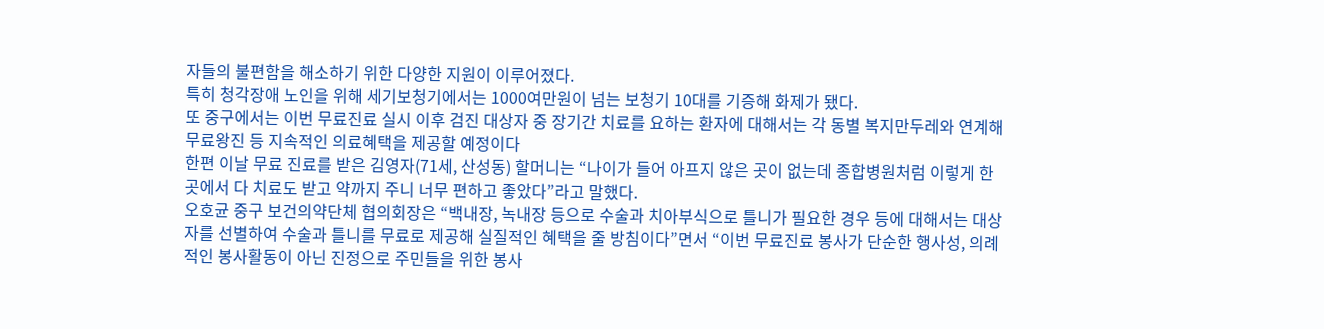자들의 불편함을 해소하기 위한 다양한 지원이 이루어졌다.
특히 청각장애 노인을 위해 세기보청기에서는 1000여만원이 넘는 보청기 10대를 기증해 화제가 됐다.
또 중구에서는 이번 무료진료 실시 이후 검진 대상자 중 장기간 치료를 요하는 환자에 대해서는 각 동별 복지만두레와 연계해 무료왕진 등 지속적인 의료혜택을 제공할 예정이다
한편 이날 무료 진료를 받은 김영자(71세, 산성동) 할머니는 “나이가 들어 아프지 않은 곳이 없는데 종합병원처럼 이렇게 한 곳에서 다 치료도 받고 약까지 주니 너무 편하고 좋았다”라고 말했다.
오호균 중구 보건의약단체 협의회장은 “백내장, 녹내장 등으로 수술과 치아부식으로 틀니가 필요한 경우 등에 대해서는 대상자를 선별하여 수술과 틀니를 무료로 제공해 실질적인 혜택을 줄 방침이다”면서 “이번 무료진료 봉사가 단순한 행사성, 의례적인 봉사활동이 아닌 진정으로 주민들을 위한 봉사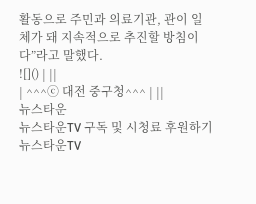활동으로 주민과 의료기관, 관이 일체가 돼 지속적으로 추진할 방침이다”라고 말했다.
![]() | ||
| ^^^ⓒ 대전 중구청^^^ | ||
뉴스타운
뉴스타운TV 구독 및 시청료 후원하기
뉴스타운TV